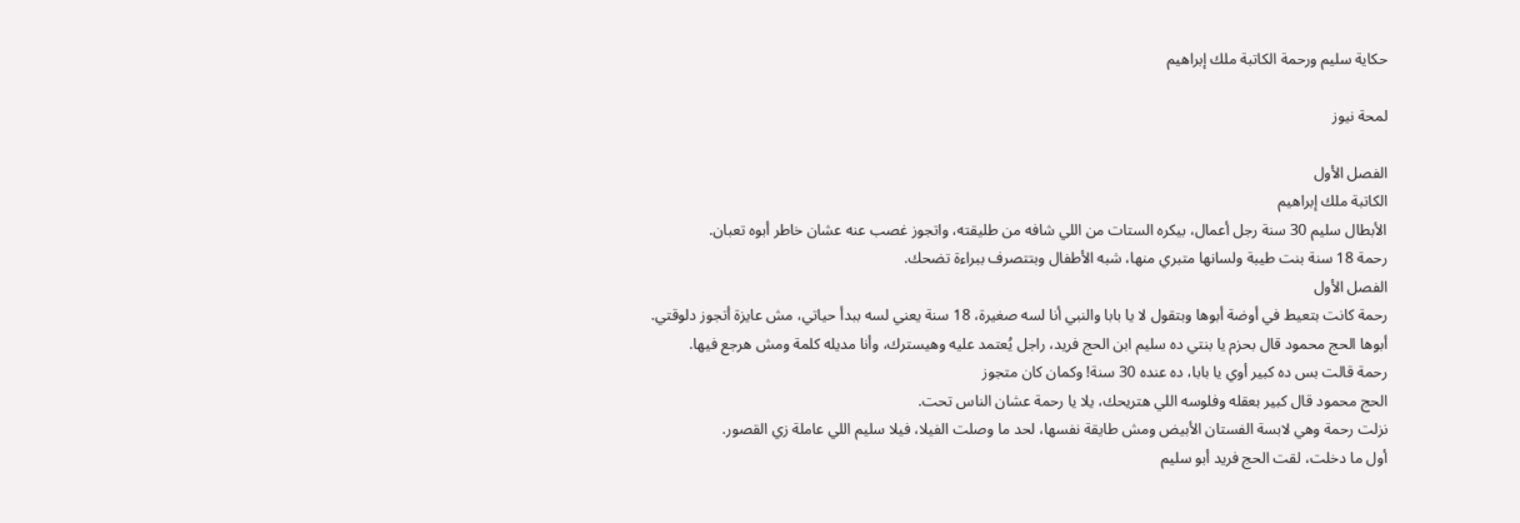حكاية سليم ورحمة الكاتبة ملك إبراهيم

لمحة نيوز

الفصل الأول
الكاتبة ملك إبراهيم
الأبطال سليم 30 سنة رجل أعمال، بيكره الستات من اللي شافه من طليقته، واتجوز غصب عنه عشان خاطر أبوه تعبان.
رحمة 18 سنة بنت طيبة ولسانها متبري منها، شبه الأطفال وبتتصرف ببراءة تضحك.
الفصل الأول
رحمة كانت بتعيط في أوضة أبوها وبتقول لا يا بابا والنبي أنا لسه صغيرة، 18 سنة يعني لسه ببدأ حياتي، مش عايزة أتجوز دلوقتي.
أبوها الحج محمود قال بحزم يا بنتي ده سليم ابن الحج فريد، راجل يُعتمد عليه وهيسترك، وأنا مديله كلمة ومش هرجع فيها.
رحمة قالت بس ده كبير أوي يا بابا، ده عنده 30 سنة! وكمان كان متجوز
الحج محمود قال كبير بعقله وفلوسه اللي هتريحك، يلا يا رحمة عشان الناس تحت.
نزلت رحمة وهي لابسة الفستان الأبيض ومش طايقة نفسها، لحد ما وصلت الفيلا، فيلا سليم اللي عاملة زي القصور.
أول ما دخلت، لقت الحج فريد أبو سليم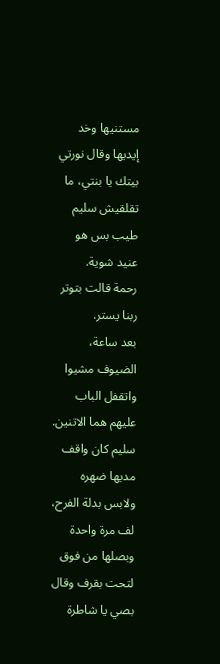مستنيها وخد إيديها وقال نورتي بيتك يا بنتي، ما تقلقيش سليم طيب بس هو عنيد شوية.
رحمة قالت بتوتر ربنا يستر.
بعد ساعة، الضيوف مشيوا واتقفل الباب عليهم هما الاتنين.
سليم كان واقف مديها ضهره ولابس بدلة الفرح، لف مرة واحدة وبصلها من فوق لتحت بقرف وقال بصي يا شاطرة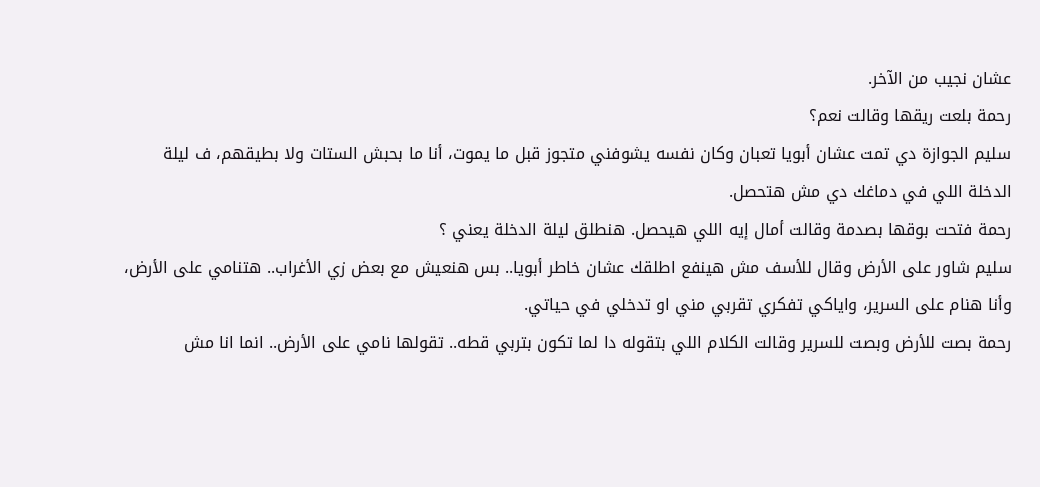عشان نجيب من الآخر.
رحمة بلعت ريقها وقالت نعم؟
سليم الجوازة دي تمت عشان أبويا تعبان وكان نفسه يشوفني متجوز قبل ما يموت، أنا ما بحبش الستات ولا بطيقهم، ف ليلة الدخلة اللي في دماغك دي مش هتحصل.
رحمة فتحت بوقها بصدمة وقالت أمال إيه اللي هيحصل. هنطلق ليلة الدخلة يعني ؟
سليم شاور على الأرض وقال للأسف مش هينفع اطلقك عشان خاطر أبويا.. بس هنعيش مع بعض زي الأغراب.. هتنامي على الأرض، وأنا هنام على السرير، واياكي تفكري تقربي مني او تدخلي في حياتي.
رحمة بصت للأرض وبصت للسرير وقالت الكلام اللي بتقوله دا لما تكون بتربي قطه.. تقولها نامي على الأرض.. انما انا مش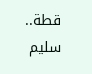قطة..
سليم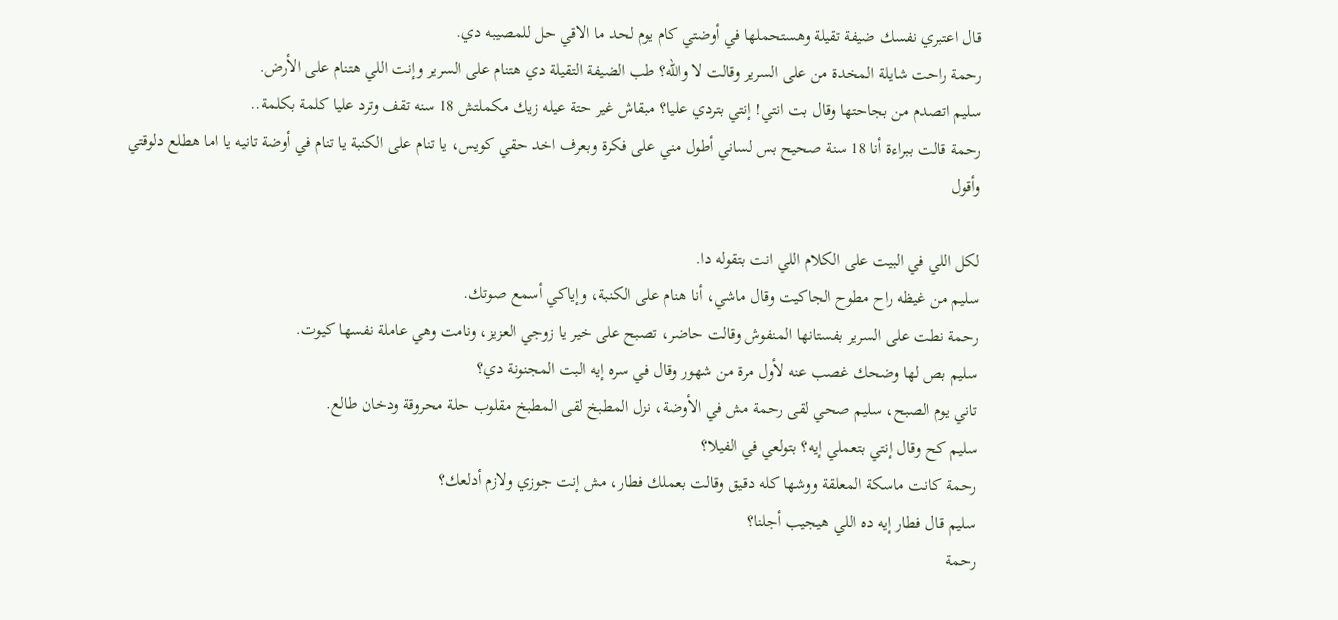قال اعتبري نفسك ضيفة تقيلة وهستحملها في أوضتي كام يوم لحد ما الاقي حل للمصيبه دي.
رحمة راحت شايلة المخدة من على السرير وقالت لا والله؟ طب الضيفة التقيلة دي هتنام على السرير وإنت اللي هتنام على الأرض.
سليم اتصدم من بجاحتها وقال بت انتي! إنتي بتردي عليا؟ مبقاش غير حتة عيله زيك مكملتش 18 سنه تقف وترد عليا كلمة بكلمة..
رحمة قالت ببراءة أنا 18 سنة صحيح بس لساني أطول مني على فكرة وبعرف اخد حقي كويس، يا تنام على الكنبة يا تنام في أوضة تانيه يا اما هطلع دلوقتي وأقول

لكل اللي في البيت على الكلام اللي انت بتقوله دا.
سليم من غيظه راح مطوح الجاكيت وقال ماشي، أنا هنام على الكنبة، وإياكي أسمع صوتك.
رحمة نطت على السرير بفستانها المنفوش وقالت حاضر، تصبح على خير يا زوجي العزيز، ونامت وهي عاملة نفسها كيوت.
سليم بص لها وضحك غصب عنه لأول مرة من شهور وقال في سره إيه البت المجنونة دي؟
تاني يوم الصبح، سليم صحي لقى رحمة مش في الأوضة، نزل المطبخ لقى المطبخ مقلوب حلة محروقة ودخان طالع.
سليم كح وقال إنتي بتعملي إيه؟ بتولعي في الفيلا؟
رحمة كانت ماسكة المعلقة ووشها كله دقيق وقالت بعملك فطار، مش إنت جوزي ولازم أدلعك؟
سليم قال فطار إيه ده اللي هيجيب أجلنا؟
رحمة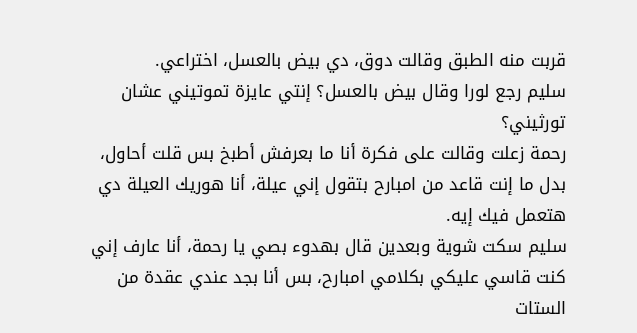قربت منه الطبق وقالت دوق، دي بيض بالعسل، اختراعي.
سليم رجع لورا وقال بيض بالعسل؟ إنتي عايزة تموتيني عشان تورثيني؟
رحمة زعلت وقالت على فكرة أنا ما بعرفش أطبخ بس قلت أحاول، بدل ما إنت قاعد من امبارح بتقول إني عيلة، أنا هوريك العيلة دي هتعمل فيك إيه.
سليم سكت شوية وبعدين قال بهدوء بصي يا رحمة، أنا عارف إني كنت قاسي عليكي بكلامي امبارح، بس أنا بجد عندي عقدة من الستات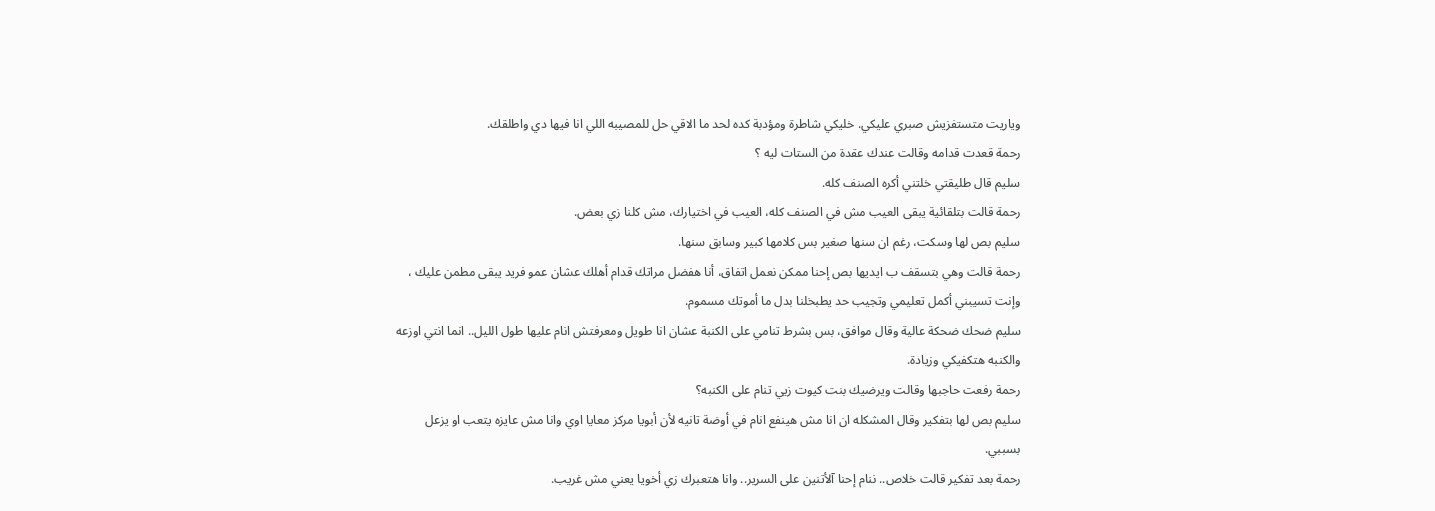وياريت متستفزيش صبري عليكي. خليكي شاطرة ومؤدبة كده لحد ما الاقي حل للمصيبه اللي انا فيها دي واطلقك.
رحمة قعدت قدامه وقالت عندك عقدة من الستات ليه ؟
سليم قال طليقتي خلتني أكره الصنف كله.
رحمة قالت بتلقائية يبقى العيب مش في الصنف كله، العيب في اختيارك، مش كلنا زي بعض.
سليم بص لها وسكت، رغم ان سنها صغير بس كلامها كبير وسابق سنها.
رحمة قالت وهي بتسقف ب ايديها بص إحنا ممكن نعمل اتفاق، أنا هفضل مراتك قدام أهلك عشان عمو فريد يبقى مطمن عليك ، وإنت تسيبني أكمل تعليمي وتجيب حد يطبخلنا بدل ما أموتك مسموم.
سليم ضحك ضحكة عالية وقال موافق، بس بشرط تنامي على الكنبة عشان انا طويل ومعرفتش انام عليها طول الليل.. انما انتي اوزعه والكنبه هتكفيكي وزيادة.
رحمة رفعت حاجبها وقالت ويرضيك بنت كيوت زيي تنام على الكنبه؟
سليم بص لها بتفكير وقال المشكله ان انا مش هينفع انام في أوضة تانيه لأن أبويا مركز معايا اوي وانا مش عايزه يتعب او يزعل بسببي.
رحمة بعد تفكير قالت خلاص.. ننام إحنا آلأتنين على السرير.. وانا هتعبرك زي أخويا يعني مش غريب.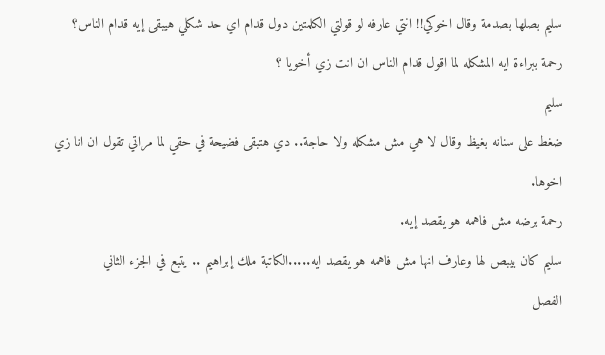سليم بصلها بصدمة وقال اخوكي!! انتي عارفه لو قولتي الكلمتين دول قدام اي حد شكلي هيبقى إيه قدام الناس؟
رحمة ببراءة ايه المشكله لما اقول قدام الناس ان انت زي أخويا ؟
سليم
ضغط على سنانه بغيظ وقال لا هي مش مشكله ولا حاجة.. دي هتبقى فضيحة في حقي لما مراتي تقول ان انا زي اخوها.
رحمة برضه مش فاهمه هو يقصد إيه.
سليم كان بيبص لها وعارف انها مش فاهمه هو يقصد ايه.....الكاتبة ملك إبراهيم .. يتبع في الجزء الثاني
الفصل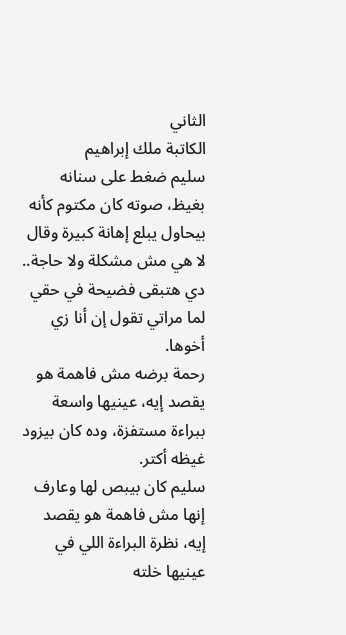الثاني
الكاتبة ملك إبراهيم
سليم ضغط على سنانه بغيظ، صوته كان مكتوم كأنه بيحاول يبلع إهانة كبيرة وقال لا هي مش مشكلة ولا حاجة.. دي هتبقى فضيحة في حقي لما مراتي تقول إن أنا زي أخوها.
رحمة برضه مش فاهمة هو يقصد إيه، عينيها واسعة ببراءة مستفزة، وده كان بيزود غيظه أكتر.
سليم كان بيبص لها وعارف إنها مش فاهمة هو يقصد إيه، نظرة البراءة اللي في عينيها خلته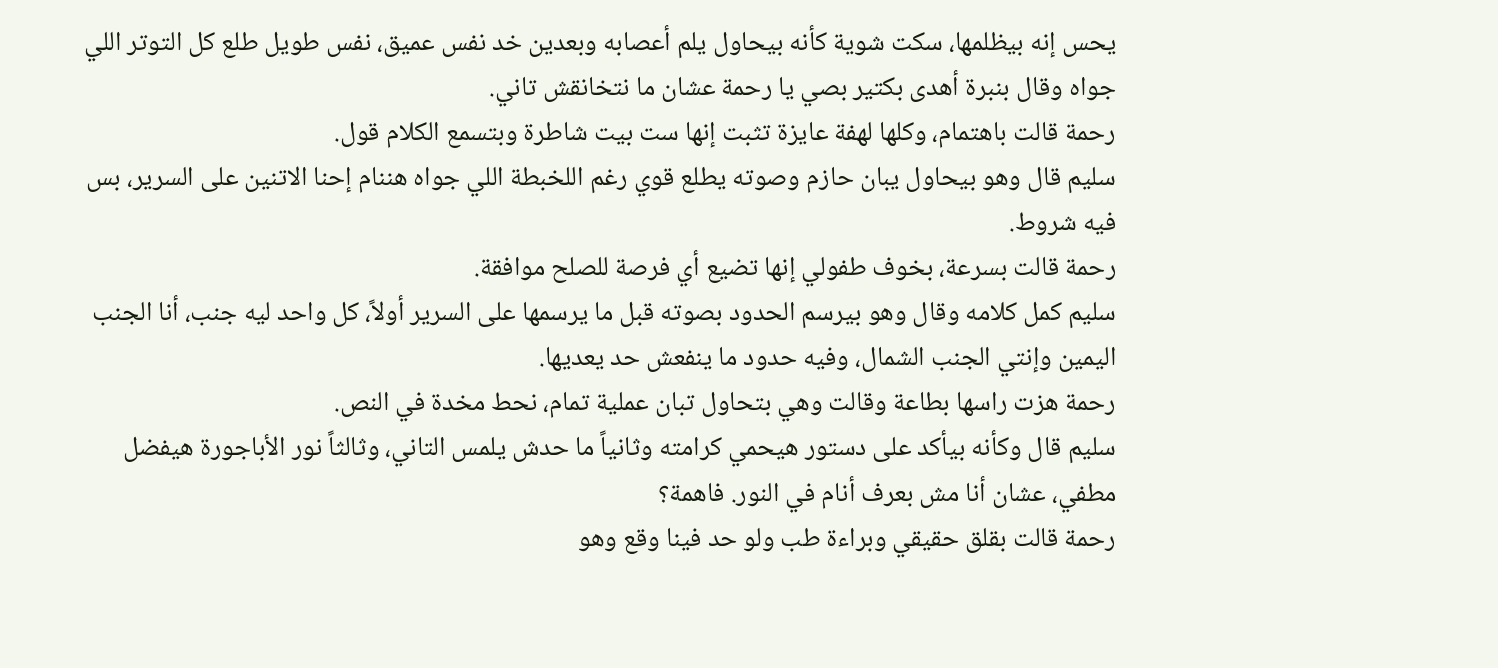يحس إنه بيظلمها، سكت شوية كأنه بيحاول يلم أعصابه وبعدين خد نفس عميق، نفس طويل طلع كل التوتر اللي جواه وقال بنبرة أهدى بكتير بصي يا رحمة عشان ما نتخانقش تاني.
رحمة قالت باهتمام، وكلها لهفة عايزة تثبت إنها ست بيت شاطرة وبتسمع الكلام قول.
سليم قال وهو بيحاول يبان حازم وصوته يطلع قوي رغم اللخبطة اللي جواه هننام إحنا الاتنين على السرير، بس فيه شروط.
رحمة قالت بسرعة، بخوف طفولي إنها تضيع أي فرصة للصلح موافقة.
سليم كمل كلامه وقال وهو بيرسم الحدود بصوته قبل ما يرسمها على السرير أولاً، كل واحد ليه جنب، أنا الجنب اليمين وإنتي الجنب الشمال، وفيه حدود ما ينفعش حد يعديها.
رحمة هزت راسها بطاعة وقالت وهي بتحاول تبان عملية تمام، نحط مخدة في النص.
سليم قال وكأنه بيأكد على دستور هيحمي كرامته وثانياً ما حدش يلمس التاني، وثالثاً نور الأباجورة هيفضل مطفي، عشان أنا مش بعرف أنام في النور. فاهمة؟
رحمة قالت بقلق حقيقي وبراءة طب ولو حد فينا وقع وهو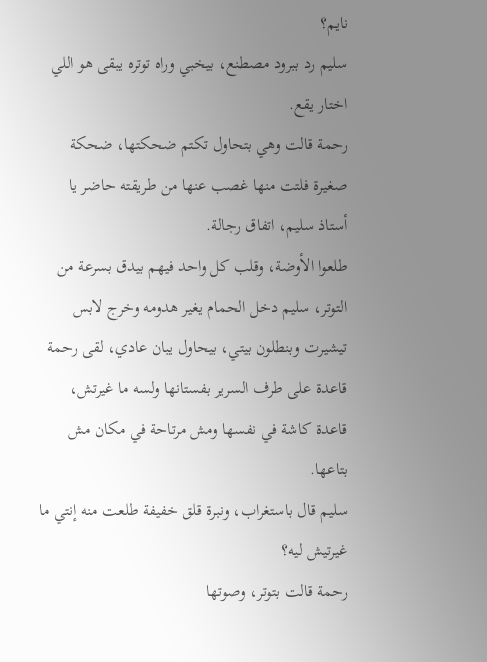نايم؟
سليم رد ببرود مصطنع، بيخبي وراه توتره يبقى هو اللي اختار يقع.
رحمة قالت وهي بتحاول تكتم ضحكتها، ضحكة صغيرة فلتت منها غصب عنها من طريقته حاضر يا أستاذ سليم، اتفاق رجالة.
طلعوا الأوضة، وقلب كل واحد فيهم بيدق بسرعة من التوتر، سليم دخل الحمام يغير هدومه وخرج لابس تيشيرت وبنطلون بيتي، بيحاول يبان عادي، لقى رحمة قاعدة على طرف السرير بفستانها ولسه ما غيرتش، قاعدة كاشة في نفسها ومش مرتاحة في مكان مش بتاعها.
سليم قال باستغراب، ونبرة قلق خفيفة طلعت منه إنتي ما غيرتيش ليه؟
رحمة قالت بتوتر، وصوتها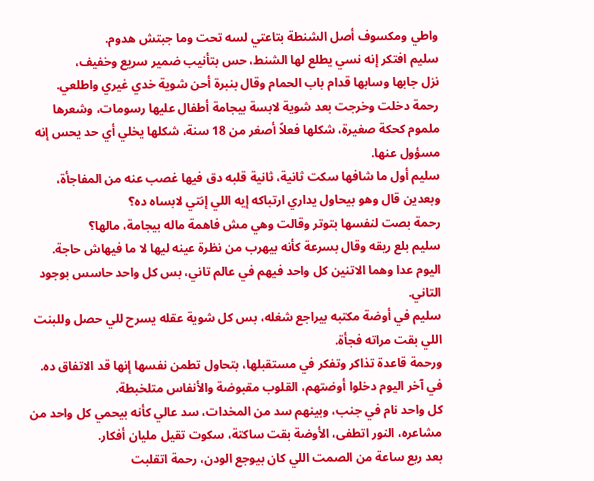واطي ومكسوف أصل الشنطة بتاعتي لسه تحت وما جبتش هدوم.
سليم افتكر إنه نسي يطلع لها الشنط، حس بتأنيب ضمير سريع وخفيف،
نزل جابها وسابها قدام باب الحمام وقال بنبرة أحن شوية خدي غيري واطلعي.
رحمة دخلت وخرجت بعد شوية لابسة بيجامة أطفال عليها رسومات، وشعرها ملموم كحكة صغيرة، شكلها فعلاً أصغر من 18 سنة، شكلها يخلي أي حد يحس إنه مسؤول عنها.
سليم أول ما شافها سكت ثانية، ثانية قلبه دق فيها غصب عنه من المفاجأة، وبعدين قال وهو بيحاول يداري ارتباكه إيه اللي إنتي لابساه ده؟
رحمة بصت لنفسها بتوتر وقالت وهي مش فاهمة ماله بيجامة، مالها؟
سليم بلع ريقه وقال بسرعة كأنه بيهرب من نظرة عينه ليها لا ما فيهاش حاجة.
اليوم عدا وهما الاتنين كل واحد فيهم في عالم تاني، بس كل واحد حاسس بوجود التاني.
سليم في أوضة مكتبه بيراجع شغله، بس كل شوية عقله يسرح للي حصل وللبنت اللي بقت مراته فجأة.
ورحمة قاعدة تذاكر وتفكر في مستقبلها، بتحاول تطمن نفسها إنها قد الاتفاق ده.
في آخر اليوم دخلوا أوضتهم، القلوب مقبوضة والأنفاس متلخبطة.
كل واحد نام في جنب، وبينهم سد من المخدات، سد عالي كأنه بيحمي كل واحد من مشاعره، النور اتطفى، الأوضة بقت ساكتة، سكوت تقيل مليان أفكار.
بعد ربع ساعة من الصمت اللي كان بيوجع الودن، رحمة اتقلبت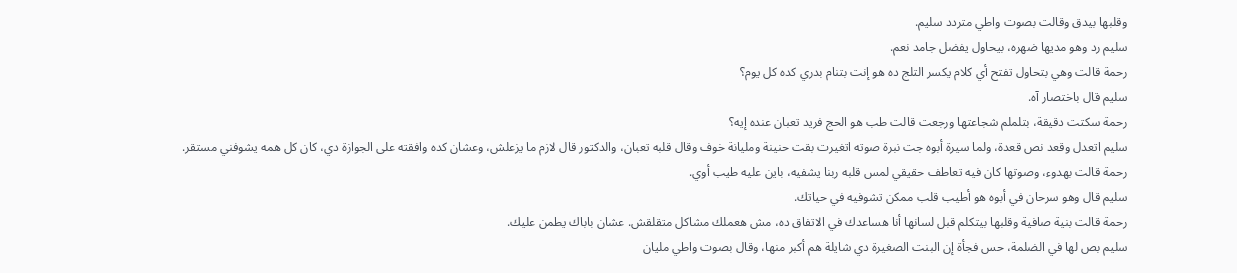وقلبها بيدق وقالت بصوت واطي متردد سليم.
سليم رد وهو مديها ضهره، بيحاول يفضل جامد نعم.
رحمة قالت وهي بتحاول تفتح أي كلام يكسر التلج ده هو إنت بتنام بدري كده كل يوم؟
سليم قال باختصار آه.
رحمة سكتت دقيقة، بتلملم شجاعتها ورجعت قالت طب هو الحج فريد تعبان عنده إيه؟
سليم اتعدل وقعد نص قعدة، ولما سيرة أبوه جت نبرة صوته اتغيرت بقت حنينة ومليانة خوف وقال قلبه تعبان، والدكتور قال لازم ما يزعلش، وعشان كده وافقته على الجوازة دي، كان كل همه يشوفني مستقر.
رحمة قالت بهدوء، وصوتها كان فيه تعاطف حقيقي لمس قلبه ربنا يشفيه، باين عليه طيب أوي.
سليم قال وهو سرحان في أبوه هو أطيب قلب ممكن تشوفيه في حياتك.
رحمة قالت بنية صافية وقلبها بيتكلم قبل لسانها أنا هساعدك في الاتفاق ده، مش هعملك مشاكل متقلقش. عشان باباك يطمن عليك.
سليم بص لها في الضلمة، حس فجأة إن البنت الصغيرة دي شايلة هم أكبر منها، وقال بصوت واطي مليان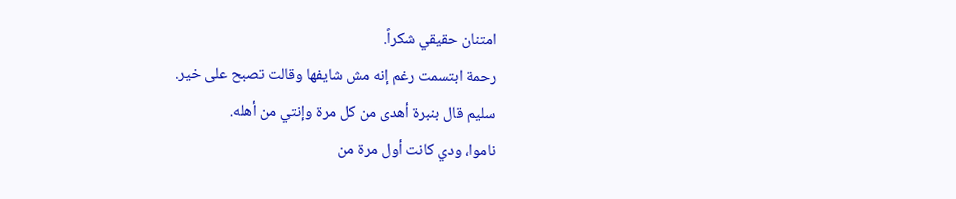امتنان حقيقي شكراً.
رحمة ابتسمت رغم إنه مش شايفها وقالت تصبح على خير.
سليم قال بنبرة أهدى من كل مرة وإنتي من أهله.
ناموا، ودي كانت أول مرة من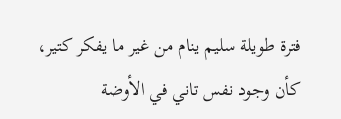فترة طويلة سليم ينام من غير ما يفكر كتير، كأن وجود نفس تاني في الأوضة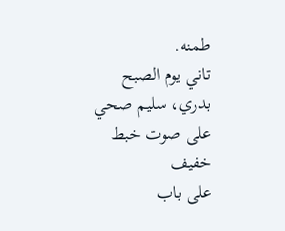طمنه.
تاني يوم الصبح بدري، سليم صحي على صوت خبط خفيف
على باب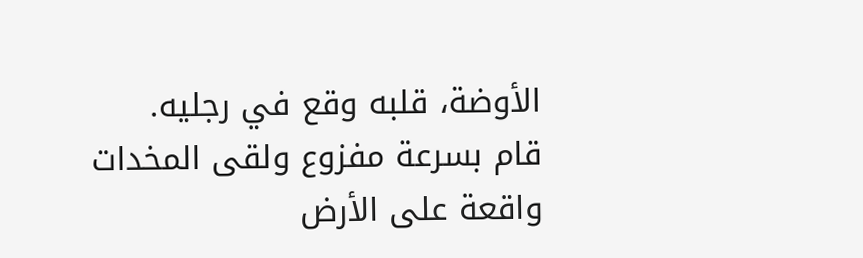الأوضة، قلبه وقع في رجليه.
قام بسرعة مفزوع ولقى المخدات واقعة على الأرض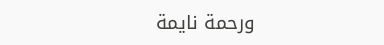ورحمة نايمة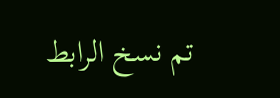تم نسخ الرابط